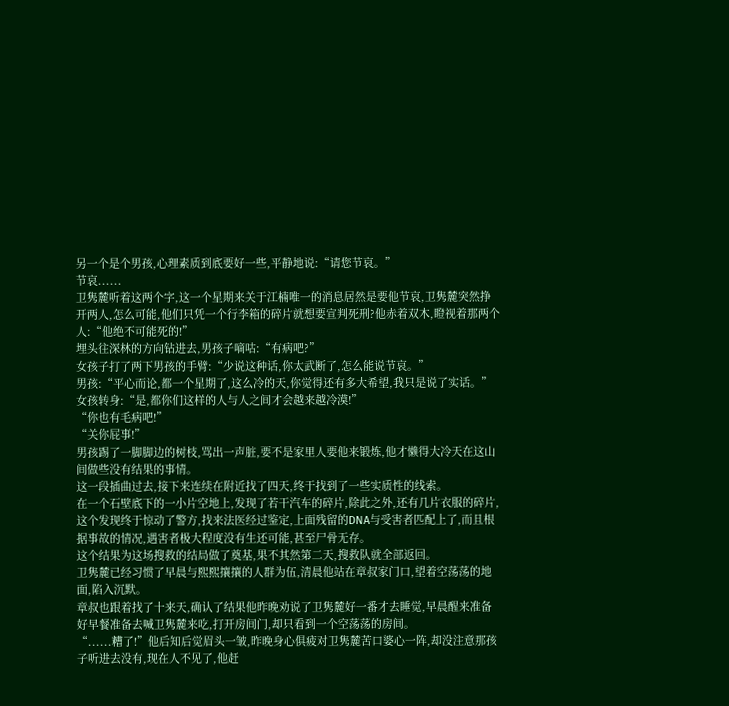另一个是个男孩,心理素质到底要好一些,平静地说:“请您节哀。”
节哀......
卫隽麓听着这两个字,这一个星期来关于江楠唯一的消息居然是要他节哀,卫隽麓突然挣开两人,怎么可能,他们只凭一个行李箱的碎片就想要宣判死刑?他赤着双木,瞪视着那两个人:“他绝不可能死的!”
埋头往深林的方向钻进去,男孩子嘀咕:“有病吧?”
女孩子打了两下男孩的手臂:“少说这种话,你太武断了,怎么能说节哀。”
男孩:“平心而论,都一个星期了,这么冷的天,你觉得还有多大希望,我只是说了实话。”
女孩转身:“是,都你们这样的人与人之间才会越来越冷漠!”
“你也有毛病吧!”
“关你屁事!”
男孩踢了一脚脚边的树枝,骂出一声脏,要不是家里人要他来锻炼,他才懒得大冷天在这山间做些没有结果的事情。
这一段插曲过去,接下来连续在附近找了四天,终于找到了一些实质性的线索。
在一个石壁底下的一小片空地上,发现了若干汽车的碎片,除此之外,还有几片衣服的碎片,这个发现终于惊动了警方,找来法医经过鉴定,上面残留的DNA与受害者匹配上了,而且根据事故的情况,遇害者极大程度没有生还可能,甚至尸骨无存。
这个结果为这场搜救的结局做了奠基,果不其然第二天,搜救队就全部返回。
卫隽麓已经习惯了早晨与熙熙攘攘的人群为伍,清晨他站在章叔家门口,望着空荡荡的地面,陷入沉默。
章叔也跟着找了十来天,确认了结果他昨晚劝说了卫隽麓好一番才去睡觉,早晨醒来准备好早餐准备去喊卫隽麓来吃,打开房间门,却只看到一个空荡荡的房间。
“......糟了!”他后知后觉眉头一皱,昨晚身心俱疲对卫隽麓苦口婆心一阵,却没注意那孩子听进去没有,现在人不见了,他赶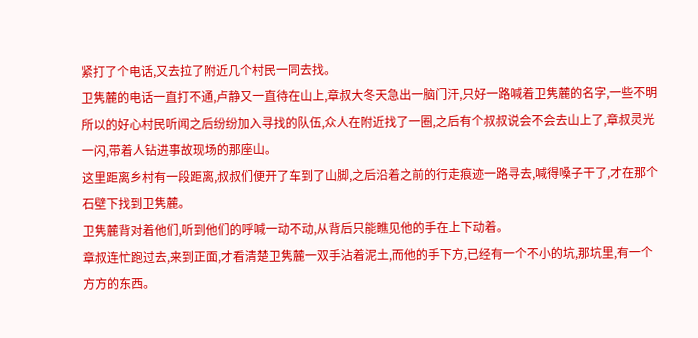紧打了个电话,又去拉了附近几个村民一同去找。
卫隽麓的电话一直打不通,卢静又一直待在山上,章叔大冬天急出一脑门汗,只好一路喊着卫隽麓的名字,一些不明所以的好心村民听闻之后纷纷加入寻找的队伍,众人在附近找了一圈,之后有个叔叔说会不会去山上了,章叔灵光一闪,带着人钻进事故现场的那座山。
这里距离乡村有一段距离,叔叔们便开了车到了山脚,之后沿着之前的行走痕迹一路寻去,喊得嗓子干了,才在那个石壁下找到卫隽麓。
卫隽麓背对着他们,听到他们的呼喊一动不动,从背后只能瞧见他的手在上下动着。
章叔连忙跑过去,来到正面,才看清楚卫隽麓一双手沾着泥土,而他的手下方,已经有一个不小的坑,那坑里,有一个方方的东西。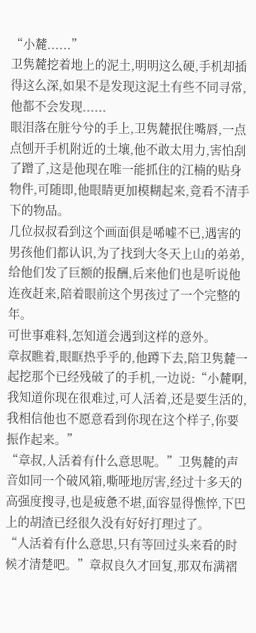“小麓......”
卫隽麓挖着地上的泥土,明明这么硬,手机却插得这么深,如果不是发现这泥土有些不同寻常,他都不会发现......
眼泪落在脏兮兮的手上,卫隽麓抿住嘴唇,一点点刨开手机附近的土壤,他不敢太用力,害怕刮了蹭了,这是他现在唯一能抓住的江楠的贴身物件,可随即,他眼睛更加模糊起来,竟看不清手下的物品。
几位叔叔看到这个画面俱是唏嘘不已,遇害的男孩他们都认识,为了找到大冬天上山的弟弟,给他们发了巨额的报酬,后来他们也是听说他连夜赶来,陪着眼前这个男孩过了一个完整的年。
可世事难料,怎知道会遇到这样的意外。
章叔瞧着,眼眶热乎乎的,他蹲下去,陪卫隽麓一起挖那个已经残破了的手机,一边说:“小麓啊,我知道你现在很难过,可人活着,还是要生活的,我相信他也不愿意看到你现在这个样子,你要振作起来。”
“章叔,人活着有什么意思呢。”卫隽麓的声音如同一个破风箱,嘶哑地厉害,经过十多天的高强度搜寻,也是疲惫不堪,面容显得憔悴,下巴上的胡渣已经很久没有好好打理过了。
“人活着有什么意思,只有等回过头来看的时候才清楚吧。”章叔良久才回复,那双布满褶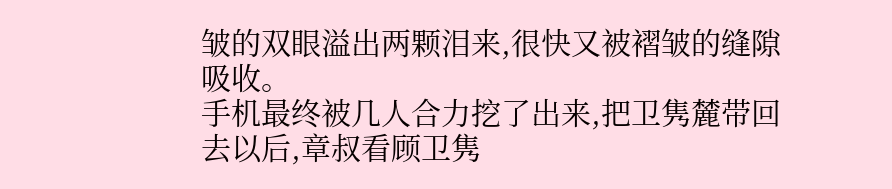皱的双眼溢出两颗泪来,很快又被褶皱的缝隙吸收。
手机最终被几人合力挖了出来,把卫隽麓带回去以后,章叔看顾卫隽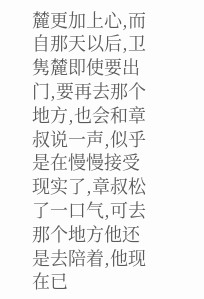麓更加上心,而自那天以后,卫隽麓即使要出门,要再去那个地方,也会和章叔说一声,似乎是在慢慢接受现实了,章叔松了一口气,可去那个地方他还是去陪着,他现在已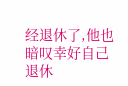经退休了,他也暗叹幸好自己退休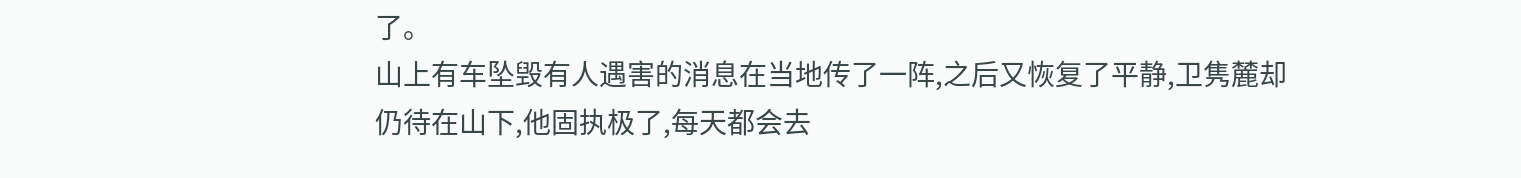了。
山上有车坠毁有人遇害的消息在当地传了一阵,之后又恢复了平静,卫隽麓却仍待在山下,他固执极了,每天都会去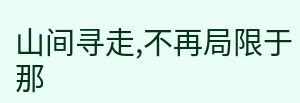山间寻走,不再局限于那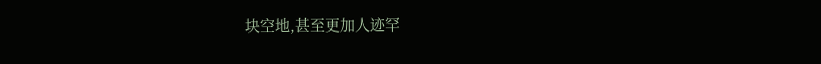块空地,甚至更加人迹罕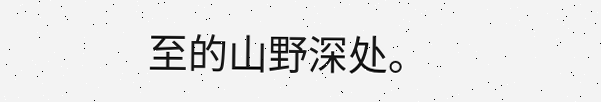至的山野深处。